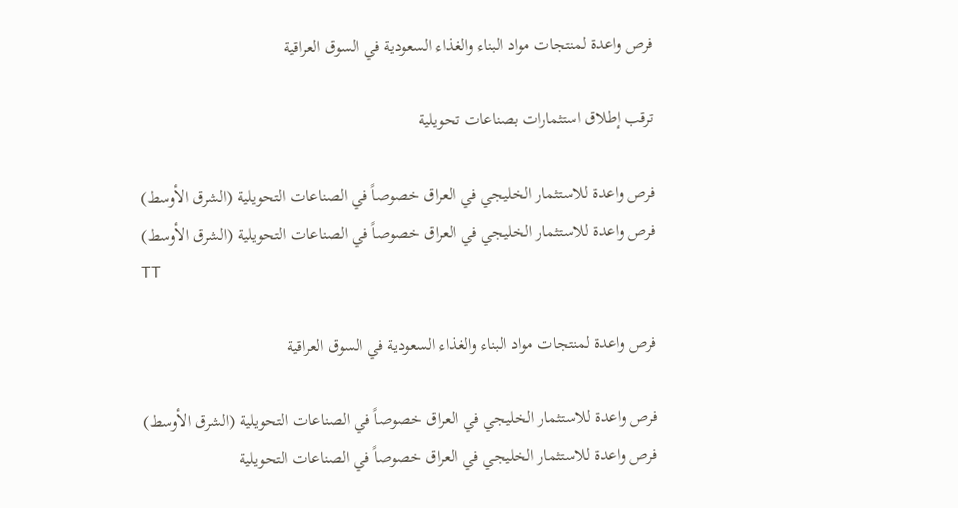فرص واعدة لمنتجات مواد البناء والغذاء السعودية في السوق العراقية

ترقب إطلاق استثمارات بصناعات تحويلية

فرص واعدة للاستثمار الخليجي في العراق خصوصاً في الصناعات التحويلية (الشرق الأوسط)
فرص واعدة للاستثمار الخليجي في العراق خصوصاً في الصناعات التحويلية (الشرق الأوسط)
TT

فرص واعدة لمنتجات مواد البناء والغذاء السعودية في السوق العراقية

فرص واعدة للاستثمار الخليجي في العراق خصوصاً في الصناعات التحويلية (الشرق الأوسط)
فرص واعدة للاستثمار الخليجي في العراق خصوصاً في الصناعات التحويلية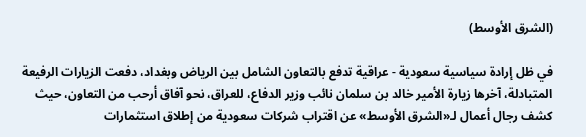(الشرق الأوسط)

في ظل إرادة سياسية سعودية - عراقية تدفع بالتعاون الشامل بين الرياض وبغداد، دفعت الزيارات الرفيعة المتبادلة، آخرها زيارة الأمير خالد بن سلمان نائب وزير الدفاع، للعراق، نحو آفاق أرحب من التعاون، حيث كشف رجال أعمال لـ«الشرق الأوسط» عن اقتراب شركات سعودية من إطلاق استثمارات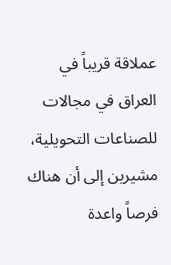عملاقة قريباً في العراق في مجالات للصناعات التحويلية، مشيرين إلى أن هناك فرصاً واعدة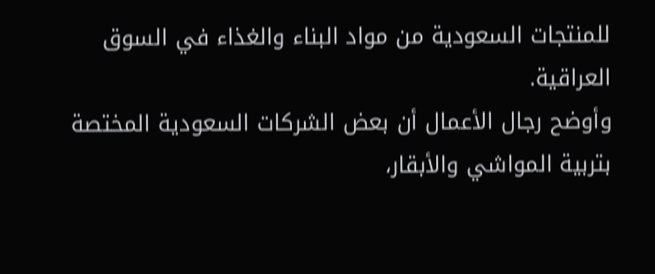للمنتجات السعودية من مواد البناء والغذاء في السوق العراقية.
وأوضح رجال الأعمال أن بعض الشركات السعودية المختصة بتربية المواشي والأبقار،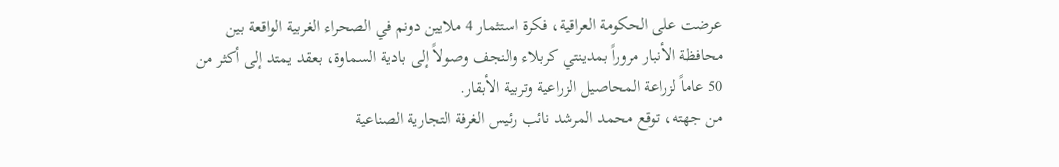عرضت على الحكومة العراقية، فكرة استثمار 4 ملايين دونم في الصحراء الغربية الواقعة بين محافظة الأنبار مروراً بمدينتي كربلاء والنجف وصولاً إلى بادية السماوة، بعقد يمتد إلى أكثر من 50 عاماً لزراعة المحاصيل الزراعية وتربية الأبقار.
من جهته، توقع محمد المرشد نائب رئيس الغرفة التجارية الصناعية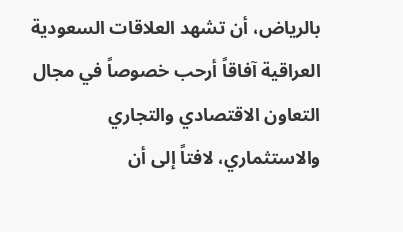بالرياض، أن تشهد العلاقات السعودية العراقية آفاقاً أرحب خصوصاً في مجال التعاون الاقتصادي والتجاري والاستثماري، لافتاً إلى أن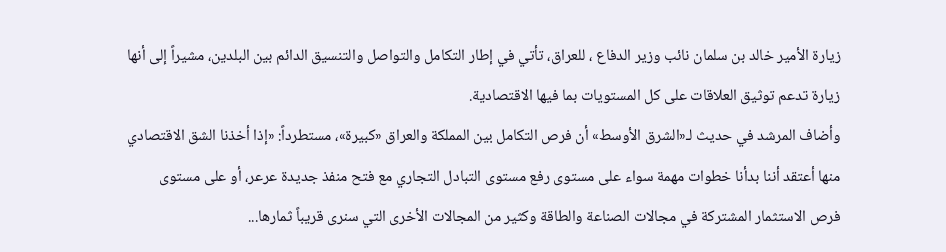زيارة الأمير خالد بن سلمان نائب وزير الدفاع ، للعراق، تأتي في إطار التكامل والتواصل والتنسيق الدائم بين البلدين، مشيراً إلى أنها زيارة تدعم توثيق العلاقات على كل المستويات بما فيها الاقتصادية.
وأضاف المرشد في حديث لـ«الشرق الأوسط» أن فرص التكامل بين المملكة والعراق «كبيرة»، مستطرداً: «إذا أخذنا الشق الاقتصادي منها أعتقد أننا بدأنا خطوات مهمة سواء على مستوى رفع مستوى التبادل التجاري مع فتح منفذ جديدة عرعر، أو على مستوى فرص الاستثمار المشتركة في مجالات الصناعة والطاقة وكثير من المجالات الأخرى التي سنرى قريباً ثمارها...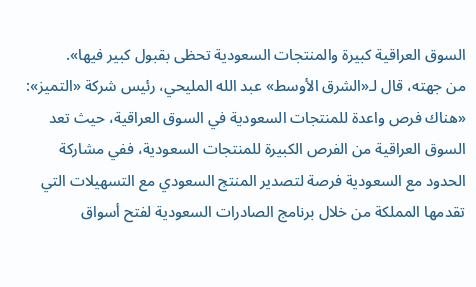السوق العراقية كبيرة والمنتجات السعودية تحظى بقبول كبير فيها».
من جهته، قال لـ«الشرق الأوسط» عبد الله المليحي، رئيس شركة «التميز»: «هناك فرص واعدة للمنتجات السعودية في السوق العراقية، حيث تعد السوق العراقية من الفرص الكبيرة للمنتجات السعودية، ففي مشاركة الحدود مع السعودية فرصة لتصدير المنتج السعودي مع التسهيلات التي تقدمها المملكة من خلال برنامج الصادرات السعودية لفتح أسواق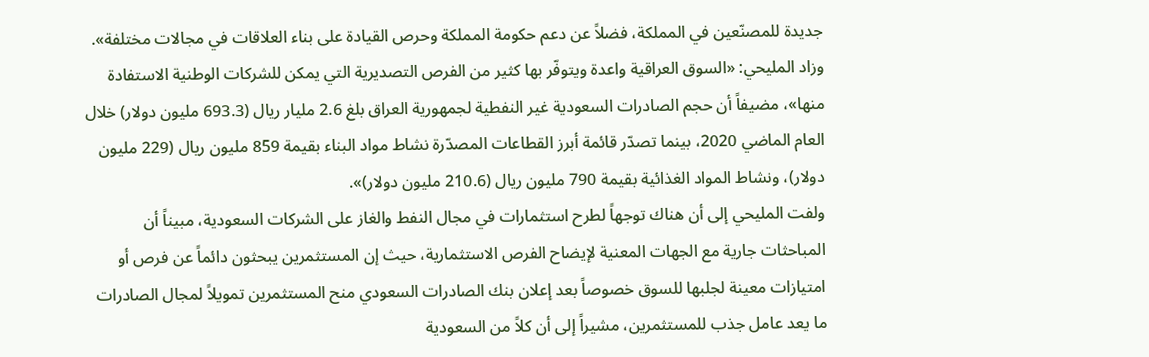جديدة للمصنّعين في المملكة، فضلاً عن دعم حكومة المملكة وحرص القيادة على بناء العلاقات في مجالات مختلفة».
وزاد المليحي: «السوق العراقية واعدة ويتوفّر بها كثير من الفرص التصديرية التي يمكن للشركات الوطنية الاستفادة منها»، مضيفاً أن حجم الصادرات السعودية غير النفطية لجمهورية العراق بلغ 2.6 مليار ريال (693.3 مليون دولار) خلال العام الماضي 2020، بينما تصدّر قائمة أبرز القطاعات المصدّرة نشاط مواد البناء بقيمة 859 مليون ريال (229 مليون دولار)، ونشاط المواد الغذائية بقيمة 790 مليون ريال (210.6 مليون دولار)».
ولفت المليحي إلى أن هناك توجهاً لطرح استثمارات في مجال النفط والغاز على الشركات السعودية، مبيناً أن المباحثات جارية مع الجهات المعنية لإيضاح الفرص الاستثمارية، حيث إن المستثمرين يبحثون دائماً عن فرص أو امتيازات معينة لجلبها للسوق خصوصاً بعد إعلان بنك الصادرات السعودي منح المستثمرين تمويلاً لمجال الصادرات ما يعد عامل جذب للمستثمرين، مشيراً إلى أن كلاً من السعودية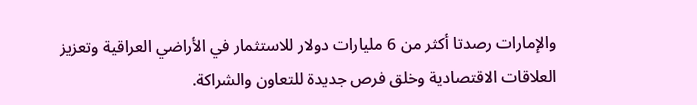والإمارات رصدتا أكثر من 6 مليارات دولار للاستثمار في الأراضي العراقية وتعزيز العلاقات الاقتصادية وخلق فرص جديدة للتعاون والشراكة.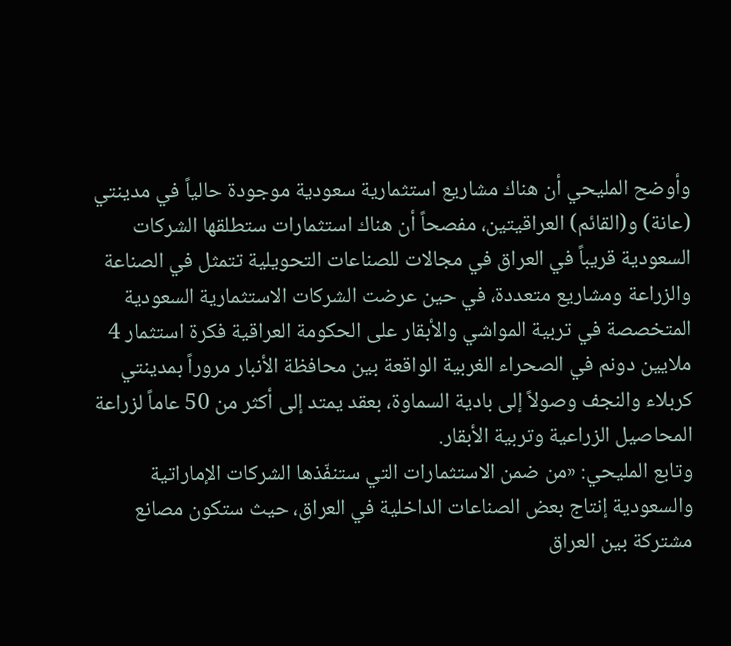وأوضح المليحي أن هناك مشاريع استثمارية سعودية موجودة حالياً في مدينتي (عانة) و(القائم) العراقيتين، مفصحاً أن هناك استثمارات ستطلقها الشركات السعودية قريباً في العراق في مجالات للصناعات التحويلية تتمثل في الصناعة والزراعة ومشاريع متعددة، في حين عرضت الشركات الاستثمارية السعودية المتخصصة في تربية المواشي والأبقار على الحكومة العراقية فكرة استثمار 4 ملايين دونم في الصحراء الغربية الواقعة بين محافظة الأنبار مروراً بمدينتي كربلاء والنجف وصولاً إلى بادية السماوة، بعقد يمتد إلى أكثر من 50 عاماً لزراعة المحاصيل الزراعية وتربية الأبقار.
وتابع المليحي: «من ضمن الاستثمارات التي ستنفّذها الشركات الإماراتية والسعودية إنتاج بعض الصناعات الداخلية في العراق، حيث ستكون مصانع مشتركة بين العراق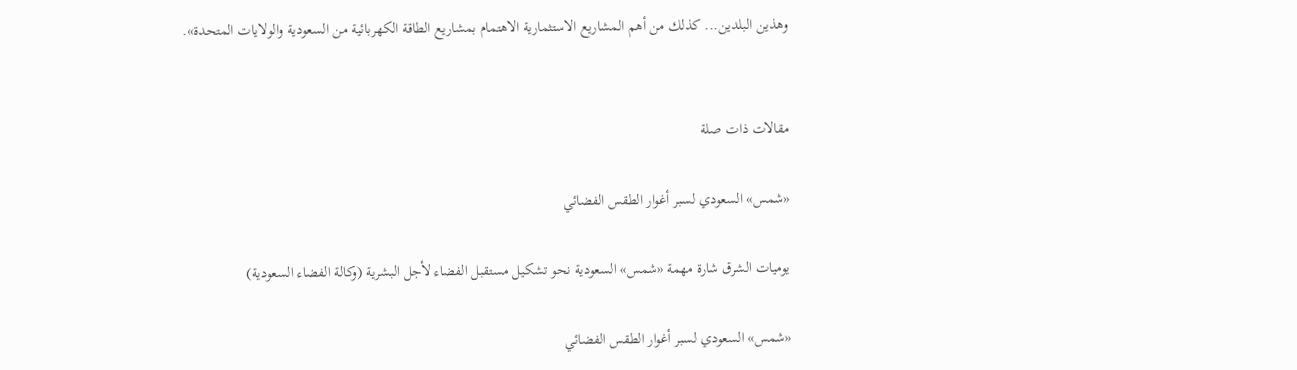وهذين البلدين... كذلك من أهم المشاريع الاستثمارية الاهتمام بمشاريع الطاقة الكهربائية من السعودية والولايات المتحدة».


مقالات ذات صلة

«شمس» السعودي لسبر أغوار الطقس الفضائي

يوميات الشرق شارة مهمة «شمس» السعودية نحو تشكيل مستقبل الفضاء لأجل البشرية (وكالة الفضاء السعودية)

«شمس» السعودي لسبر أغوار الطقس الفضائي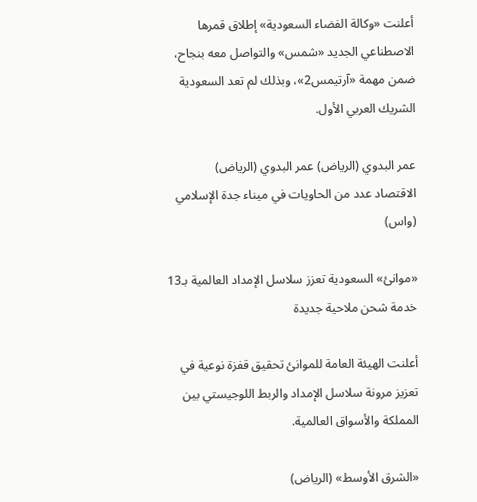أعلنت «وكالة الفضاء السعودية» إطلاق قمرها الاصطناعي الجديد «شمس» والتواصل معه بنجاح، ضمن مهمة «آرتيمس2»، وبذلك لم تعد السعودية الشريك العربي الأول.

عمر البدوي (الرياض) عمر البدوي (الرياض)
الاقتصاد عدد من الحاويات في ميناء جدة الإسلامي (واس)

«موانئ» السعودية تعزز سلاسل الإمداد العالمية بـ13 خدمة شحن ملاحية جديدة

أعلنت الهيئة العامة للموانئ تحقيق قفزة نوعية في تعزيز مرونة سلاسل الإمداد والربط اللوجيستي بين المملكة والأسواق العالمية.

«الشرق الأوسط» (الرياض)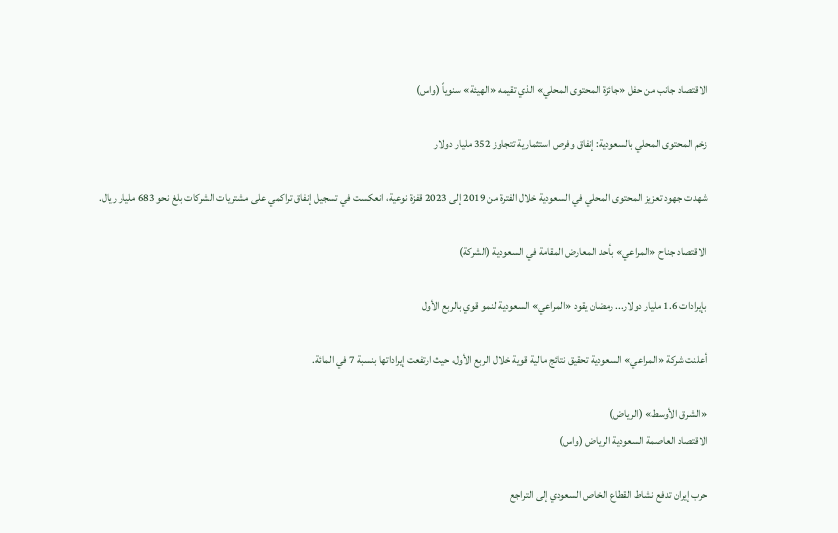الاقتصاد جانب من حفل «جائزة المحتوى المحلي» الذي تقيمه «الهيئة» سنوياً (واس)

زخم المحتوى المحلي بالسعودية: إنفاق وفرص استثمارية تتجاوز 352 مليار دولار

شهدت جهود تعزيز المحتوى المحلي في السعودية خلال الفترة من 2019 إلى 2023 قفزة نوعية، انعكست في تسجيل إنفاق تراكمي على مشتريات الشركات بلغ نحو 683 مليار ريال.

الاقتصاد جناح «المراعي» بأحد المعارض المقامة في السعودية (الشركة)

بإيرادات 1.6 مليار دولار... رمضان يقود «المراعي» السعودية لنمو قوي بالربع الأول

أعلنت شركة «المراعي» السعودية تحقيق نتائج مالية قوية خلال الربع الأول، حيث ارتفعت إيراداتها بنسبة 7 في المائة.

«الشرق الأوسط» (الرياض)
الاقتصاد العاصمة السعودية الرياض (واس)

حرب إيران تدفع نشاط القطاع الخاص السعودي إلى التراجع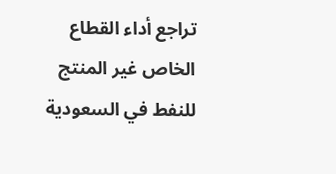تراجع أداء القطاع الخاص غير المنتج للنفط في السعودية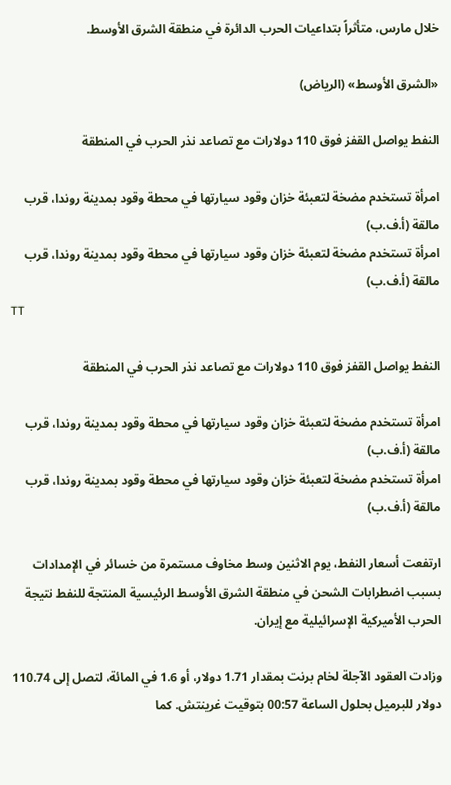خلال مارس، متأثراً بتداعيات الحرب الدائرة في منطقة الشرق الأوسط.

«الشرق الأوسط» (الرياض)

النفط يواصل القفز فوق 110 دولارات مع تصاعد نذر الحرب في المنطقة

امرأة تستخدم مضخة لتعبئة خزان وقود سيارتها في محطة وقود بمدينة روندا، قرب مالقة (أ.ف.ب)
امرأة تستخدم مضخة لتعبئة خزان وقود سيارتها في محطة وقود بمدينة روندا، قرب مالقة (أ.ف.ب)
TT

النفط يواصل القفز فوق 110 دولارات مع تصاعد نذر الحرب في المنطقة

امرأة تستخدم مضخة لتعبئة خزان وقود سيارتها في محطة وقود بمدينة روندا، قرب مالقة (أ.ف.ب)
امرأة تستخدم مضخة لتعبئة خزان وقود سيارتها في محطة وقود بمدينة روندا، قرب مالقة (أ.ف.ب)

ارتفعت أسعار النفط، يوم الاثنين وسط مخاوف مستمرة من خسائر في الإمدادات بسبب اضطرابات الشحن في منطقة الشرق الأوسط الرئيسية المنتجة للنفط نتيجة الحرب الأميركية الإسرائيلية مع إيران.

وزادت العقود الآجلة لخام برنت بمقدار 1.71 دولار، أو 1.6 في المائة، لتصل إلى 110.74 دولار للبرميل بحلول الساعة 00:57 بتوقيت غرينتش. كما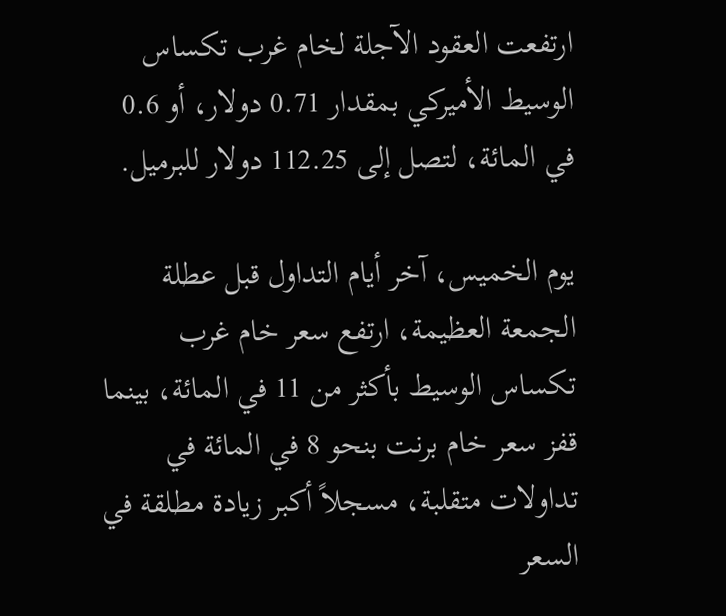ارتفعت العقود الآجلة لخام غرب تكساس الوسيط الأميركي بمقدار 0.71 دولار، أو 0.6 في المائة، لتصل إلى 112.25 دولار للبرميل.

يوم الخميس، آخر أيام التداول قبل عطلة الجمعة العظيمة، ارتفع سعر خام غرب تكساس الوسيط بأكثر من 11 في المائة، بينما قفز سعر خام برنت بنحو 8 في المائة في تداولات متقلبة، مسجلاً أكبر زيادة مطلقة في السعر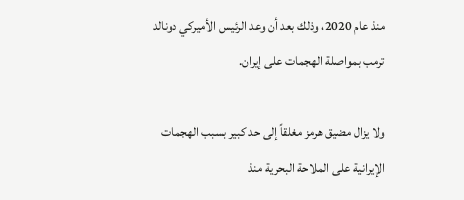منذ عام 2020، وذلك بعد أن وعد الرئيس الأميركي دونالد ترمب بمواصلة الهجمات على إيران.

ولا يزال مضيق هرمز مغلقاً إلى حد كبير بسبب الهجمات الإيرانية على الملاحة البحرية منذ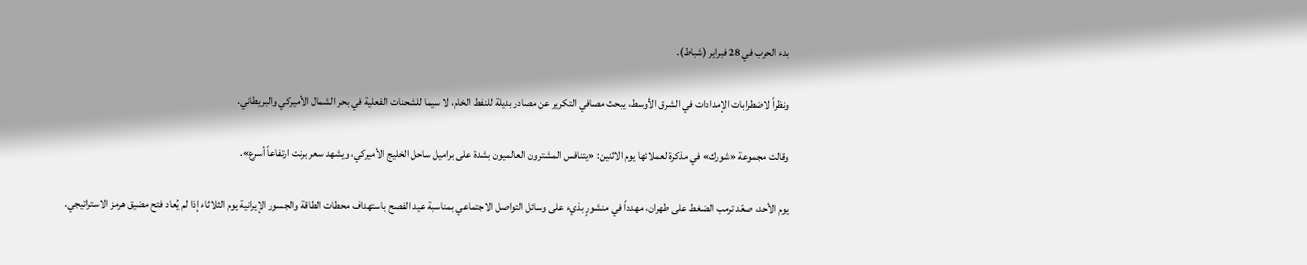بدء الحرب في 28 فبراير (شباط).

ونظراً لاضطرابات الإمدادات في الشرق الأوسط، يبحث مصافي التكرير عن مصادر بديلة للنفط الخام، لا سيما للشحنات الفعلية في بحر الشمال الأميركي والبريطاني.

وقالت مجموعة «شورك» في مذكرة لعملائها يوم الاثنين: «يتنافس المشترون العالميون بشدة على براميل ساحل الخليج الأميركي، ويشهد سعر برنت ارتفاعاً أسرع».

يوم الأحد، صعّد ترمب الضغط على طهران، مهدداً في منشورٍ بذيء على وسائل التواصل الاجتماعي بمناسبة عيد الفصح باستهداف محطات الطاقة والجسور الإيرانية يوم الثلاثاء إذا لم يُعاد فتح مضيق هرمز الاستراتيجي.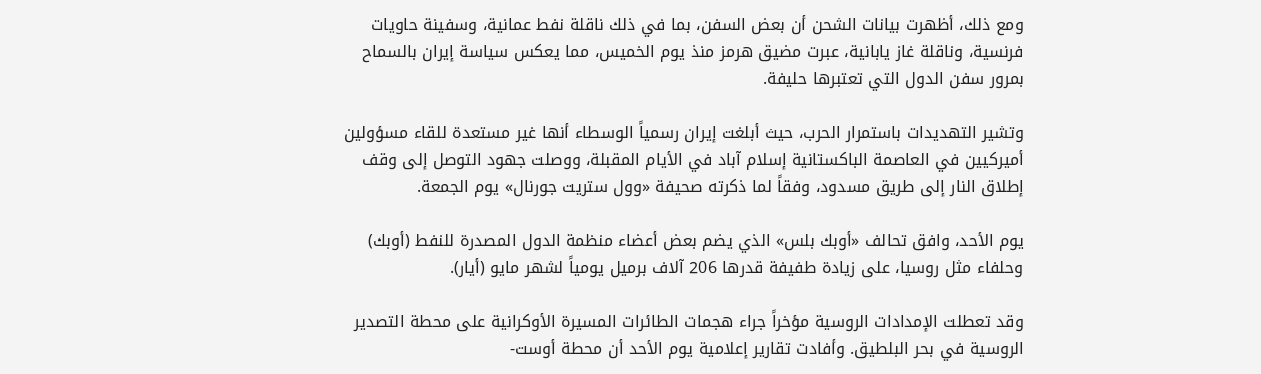ومع ذلك، أظهرت بيانات الشحن أن بعض السفن، بما في ذلك ناقلة نفط عمانية، وسفينة حاويات فرنسية، وناقلة غاز يابانية، عبرت مضيق هرمز منذ يوم الخميس، مما يعكس سياسة إيران بالسماح بمرور سفن الدول التي تعتبرها حليفة.

وتشير التهديدات باستمرار الحرب، حيث أبلغت إيران رسمياً الوسطاء أنها غير مستعدة للقاء مسؤولين أميركيين في العاصمة الباكستانية إسلام آباد في الأيام المقبلة، ووصلت جهود التوصل إلى وقف إطلاق النار إلى طريق مسدود، وفقاً لما ذكرته صحيفة «وول ستريت جورنال» يوم الجمعة.

يوم الأحد، وافق تحالف «أوبك بلس» الذي يضم بعض أعضاء منظمة الدول المصدرة للنفط (أوبك) وحلفاء مثل روسيا، على زيادة طفيفة قدرها 206 آلاف برميل يومياً لشهر مايو (أيار).

وقد تعطلت الإمدادات الروسية مؤخراً جراء هجمات الطائرات المسيرة الأوكرانية على محطة التصدير الروسية في بحر البلطيق. وأفادت تقارير إعلامية يوم الأحد أن محطة أوست-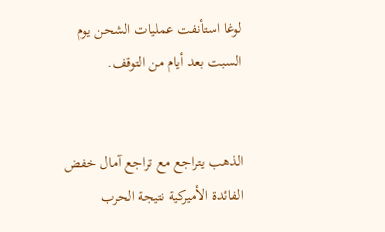لوغا استأنفت عمليات الشحن يوم السبت بعد أيام من التوقف.


الذهب يتراجع مع تراجع آمال خفض الفائدة الأميركية نتيجة الحرب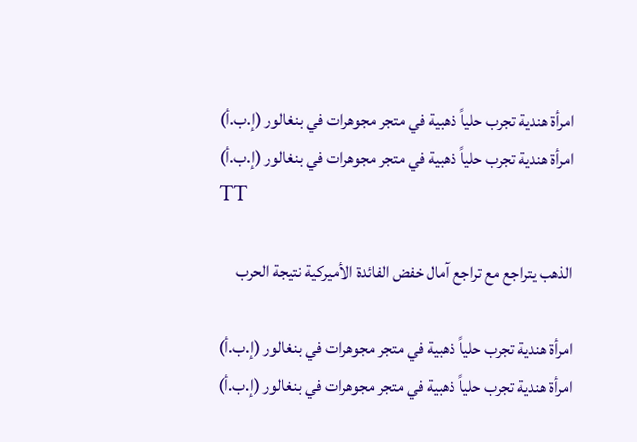امرأة هندية تجرب حلياً ذهبية في متجر مجوهرات في بنغالور (إ.ب.أ)
امرأة هندية تجرب حلياً ذهبية في متجر مجوهرات في بنغالور (إ.ب.أ)
TT

الذهب يتراجع مع تراجع آمال خفض الفائدة الأميركية نتيجة الحرب

امرأة هندية تجرب حلياً ذهبية في متجر مجوهرات في بنغالور (إ.ب.أ)
امرأة هندية تجرب حلياً ذهبية في متجر مجوهرات في بنغالور (إ.ب.أ)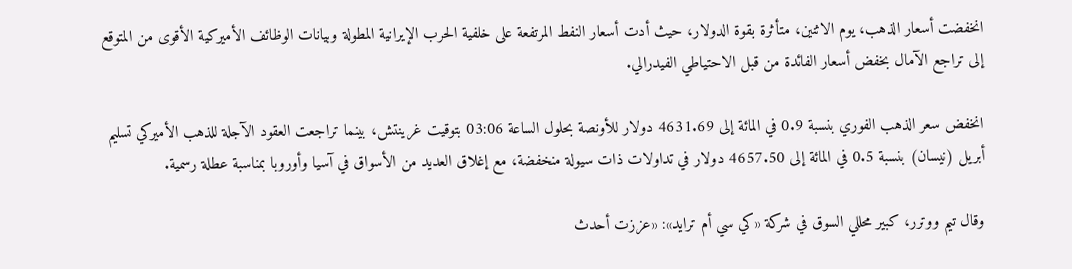انخفضت أسعار الذهب، يوم الاثنين، متأثرة بقوة الدولار، حيث أدت أسعار النفط المرتفعة على خلفية الحرب الإيرانية المطولة وبيانات الوظائف الأميركية الأقوى من المتوقع إلى تراجع الآمال بخفض أسعار الفائدة من قبل الاحتياطي الفيدرالي.

انخفض سعر الذهب الفوري بنسبة 0.9 في المائة إلى 4631.69 دولار للأونصة بحلول الساعة 03:06 بتوقيت غرينتش، بينما تراجعت العقود الآجلة للذهب الأميركي تسليم أبريل (نيسان) بنسبة 0.5 في المائة إلى 4657.50 دولار في تداولات ذات سيولة منخفضة، مع إغلاق العديد من الأسواق في آسيا وأوروبا بمناسبة عطلة رسمية.

وقال تيم ووترر، كبير محللي السوق في شركة «كي سي أم ترايد»: «عززت أحدث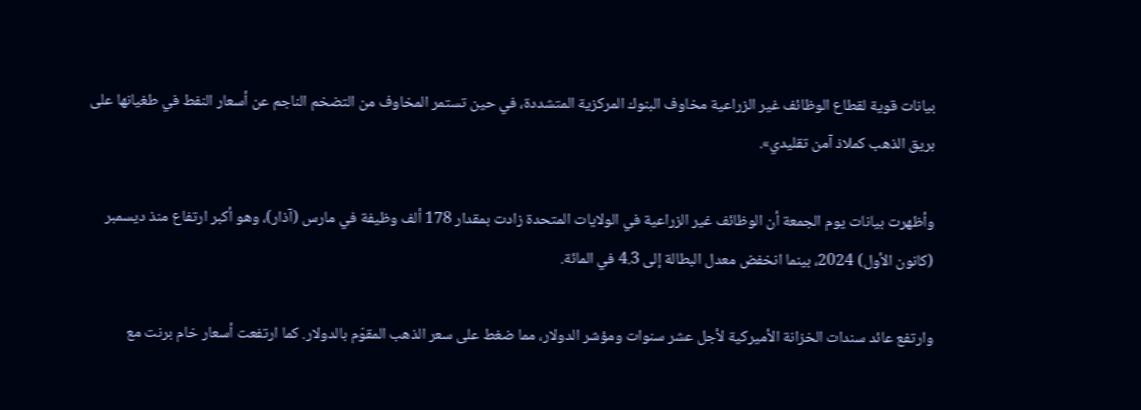بيانات قوية لقطاع الوظائف غير الزراعية مخاوف البنوك المركزية المتشددة، في حين تستمر المخاوف من التضخم الناجم عن أسعار النفط في طغيانها على بريق الذهب كملاذ آمن تقليدي».

وأظهرت بيانات يوم الجمعة أن الوظائف غير الزراعية في الولايات المتحدة زادت بمقدار 178 ألف وظيفة في مارس (آذار)، وهو أكبر ارتفاع منذ ديسمبر (كانون الأول) 2024، بينما انخفض معدل البطالة إلى 4.3 في المائة.

وارتفع عائد سندات الخزانة الأميركية لأجل عشر سنوات ومؤشر الدولار، مما ضغط على سعر الذهب المقوّم بالدولار. كما ارتفعت أسعار خام برنت مع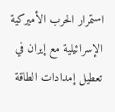استمرار الحرب الأميركية الإسرائيلية مع إيران في تعطيل إمدادات الطاقة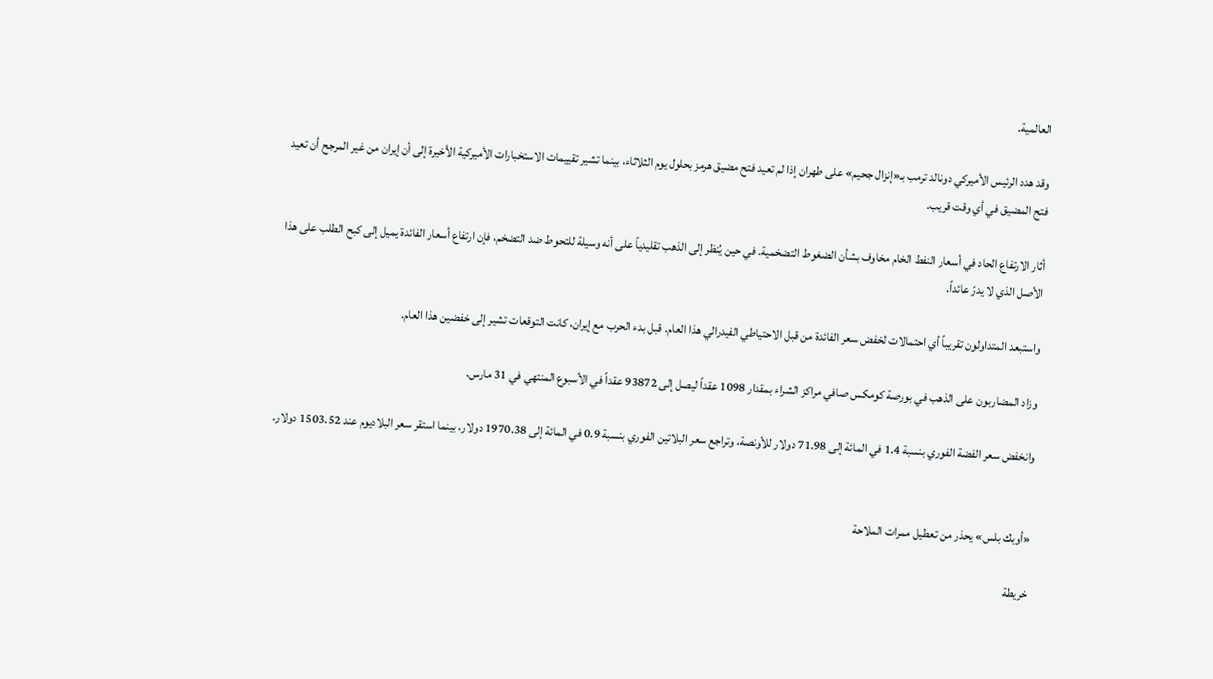العالمية.

وقد هدد الرئيس الأميركي دونالد ترمب بـ«إنزال جحيم» على طهران إذا لم تعيد فتح مضيق هرمز بحلول يوم الثلاثاء، بينما تشير تقييمات الاستخبارات الأميركية الأخيرة إلى أن إيران من غير المرجح أن تعيد فتح المضيق في أي وقت قريب.

أثار الارتفاع الحاد في أسعار النفط الخام مخاوف بشأن الضغوط التضخمية. في حين يُنظر إلى الذهب تقليدياً على أنه وسيلة للتحوط ضد التضخم، فإن ارتفاع أسعار الفائدة يميل إلى كبح الطلب على هذا الأصل الذي لا يدرّ عائداً.

واستبعد المتداولون تقريباً أي احتمالات لخفض سعر الفائدة من قبل الاحتياطي الفيدرالي هذا العام. قبل بدء الحرب مع إيران، كانت التوقعات تشير إلى خفضين هذا العام.

وزاد المضاربون على الذهب في بورصة كومكس صافي مراكز الشراء بمقدار 1098 عقداً ليصل إلى 93872 عقداً في الأسبوع المنتهي في 31 مارس.

وانخفض سعر الفضة الفوري بنسبة 1.4 في المائة إلى 71.98 دولار للأونصة، وتراجع سعر البلاتين الفوري بنسبة 0.9 في المائة إلى 1970.38 دولار، بينما استقر سعر البلاديوم عند 1503.52 دولار.


«أوبك بلس» يحذر من تعطيل ممرات الملاحة

خريطة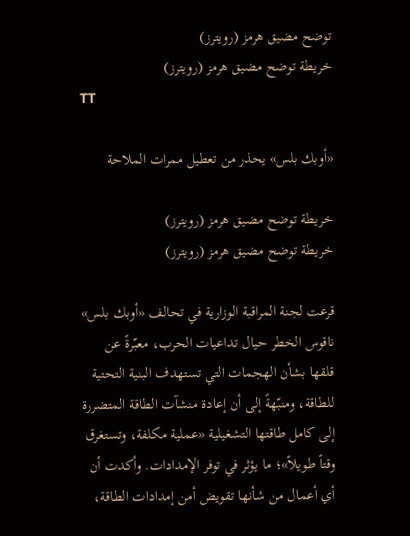توضح مضيق هرمز (رويترز)
خريطة توضح مضيق هرمز (رويترز)
TT

«أوبك بلس» يحذر من تعطيل ممرات الملاحة

خريطة توضح مضيق هرمز (رويترز)
خريطة توضح مضيق هرمز (رويترز)

قرعت لجنة المراقبة الوزارية في تحالف «أوبك بلس» ناقوس الخطر حيال تداعيات الحرب، معبّرةً عن قلقها بشأن الهجمات التي تستهدف البنية التحتية للطاقة، ومنبّهةً إلى أن إعادة منشآت الطاقة المتضررة إلى كامل طاقتها التشغيلية «عملية مكلفة، وتستغرق وقتاً طويلاً»؛ ما يؤثر في توفر الإمدادات. وأكدت أن أي أعمال من شأنها تقويض أمن إمدادات الطاقة،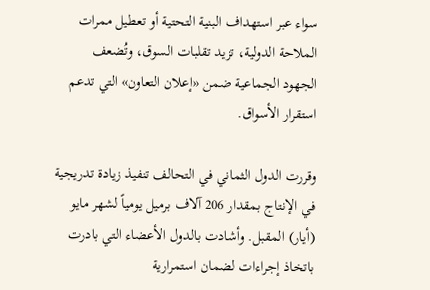سواء عبر استهداف البنية التحتية أو تعطيل ممرات الملاحة الدولية، تزيد تقلبات السوق، وتُضعف الجهود الجماعية ضمن «إعلان التعاون» التي تدعم استقرار الأسواق.

وقررت الدول الثماني في التحالف تنفيذ زيادة تدريجية في الإنتاج بمقدار 206 آلاف برميل يومياً لشهر مايو (أيار) المقبل. وأشادت بالدول الأعضاء التي بادرت باتخاذ إجراءات لضمان استمرارية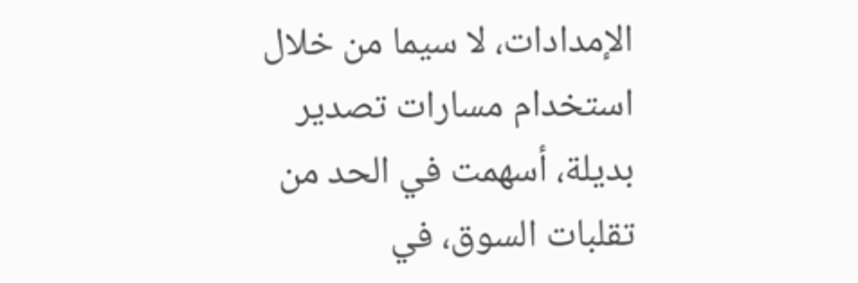الإمدادات، لا سيما من خلال استخدام مسارات تصدير بديلة، أسهمت في الحد من تقلبات السوق، في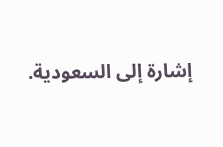إشارة إلى السعودية.